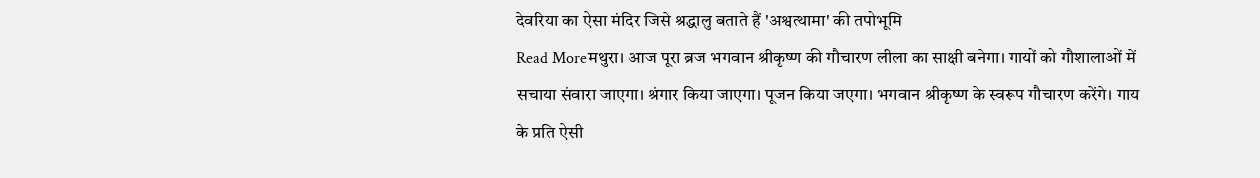देवरिया का ऐसा मंदिर जिसे श्रद्धालु बताते हैं 'अश्वत्थामा' की तपोभूमि
Read Moreमथुरा। आज पूरा ब्रज भगवान श्रीकृष्ण की गौचारण लीला का साक्षी बनेगा। गायों को गौशालाओं में सचाया संवारा जाएगा। श्रंगार किया जाएगा। पूजन किया जएगा। भगवान श्रीकृष्ण के स्वरूप गौचारण करेंगे। गाय के प्रति ऐसी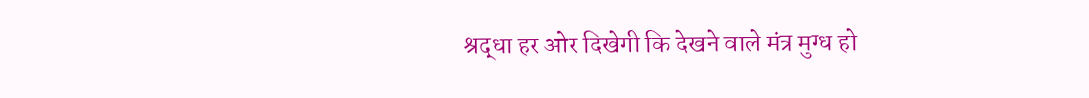श्रद्धा हर ओर दिखेगी कि देखने वाले मंत्र मुग्ध हो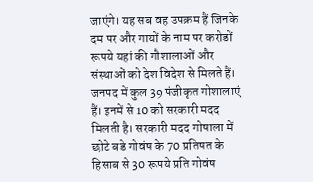जाएंगे। यह सब वह उपक्रम हैं जिनके दम पर और गायों के नाम पर करोडों रूपये यहां की गौशालाओं और संस्थाओं को देश विदेश से मिलते हैं। जनपद में कुल 39 पंजीकृत गोशालाएं हैं। इनमें से 10 को सरकारी मदद मिलती है। सरकारी मदद गोषाला में छोटे बडे गोवंष के 70 प्रतिषत के हिसाब से 30 रूपये प्रति गोवंष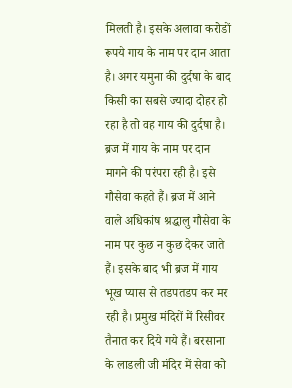मिलती है। इसके अलावा करोडों रूपये गाय के नाम पर दान आता है। अगर यमुना की दुर्दषा के बाद किसी का सबसे ज्यादा दोहर हो रहा है तो वह गाय की दुर्दषा है। ब्रज में गाय के नाम पर दान मागने की परंपरा रही है। इसे गौसेवा कहते हैं। ब्रज में आने वाले अधिकांष श्रद्धालु गौसेवा के नाम पर कुछ न कुछ देकर जाते हैं। इसके बाद भी ब्रज में गाय भूख प्यास से तडपतडप कर मर रही है। प्रमुख मंदिरों में रिसीवर तैनात कर दिये गये हैं। बरसाना के लाडली जी मंदिर में सेवा को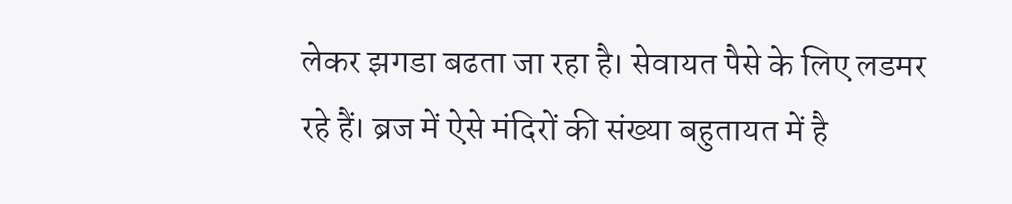लेकर झगडा बढता जा रहा है। सेवायत पैसे के लिए लडमर रहे हैं। ब्रज में ऐसे मंदिरों की संख्या बहुतायत में है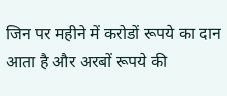जिन पर महीने में करोडों रूपये का दान आता है और अरबों रूपये की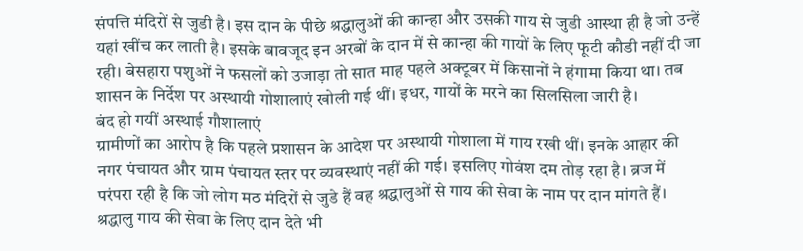संपत्ति मंदिरों से जुडी है। इस दान के पीछे श्रद्धालुओं की कान्हा और उसकी गाय से जुडी आस्था ही है जो उन्हें यहां खींच कर लाती है। इसके बावजूद इन अरबों के दान में से कान्हा की गायों के लिए फूटी कौडी नहीं दी जा रही। बेसहारा पशुओं ने फसलों को उजाड़ा तो सात माह पहले अक्टूबर में किसानों ने हंगामा किया था। तब शासन के निर्देश पर अस्थायी गोशालाएं खोली गई थीं। इधर, गायों के मरने का सिलसिला जारी है।
बंद हो गयीं अस्थाई गौशालाएं
ग्रामीणों का आरोप है कि पहले प्रशासन के आदेश पर अस्थायी गोशाला में गाय रखी थीं। इनके आहार की नगर पंचायत और ग्राम पंचायत स्तर पर व्यवस्थाएं नहीं की गई। इसलिए गोवंश दम तोड़ रहा है। ब्रज में परंपरा रही है कि जो लोग मठ मंदिरों से जुडे हैं वह श्रद्धालुओं से गाय की सेवा के नाम पर दान मांगते हैं। श्रद्धालु गाय की सेवा के लिए दान देते भी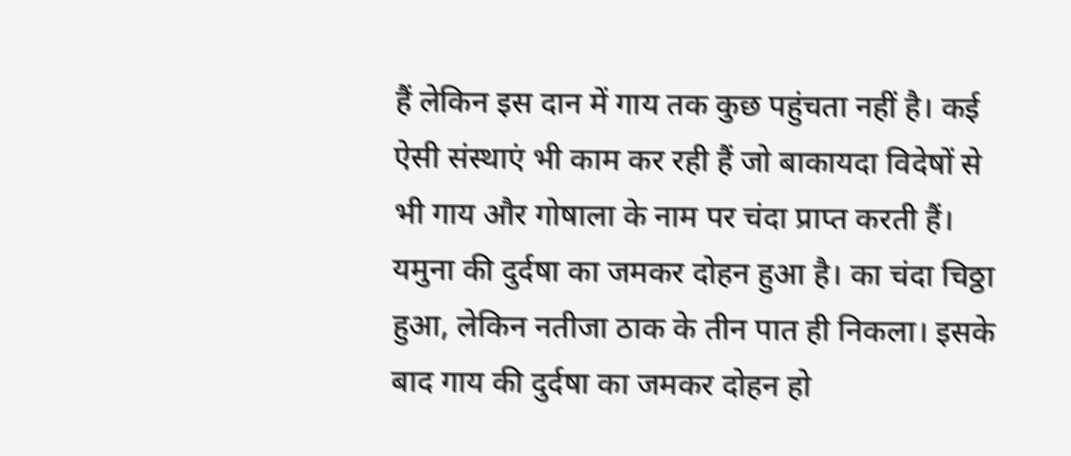हैं लेकिन इस दान में गाय तक कुछ पहुंचता नहीं है। कई ऐसी संस्थाएं भी काम कर रही हैं जो बाकायदा विदेषों से भी गाय और गोषाला के नाम पर चंदा प्राप्त करती हैं। यमुना की दुर्दषा का जमकर दोहन हुआ है। का चंदा चिठ्ठा हुआ, लेकिन नतीजा ठाक के तीन पात ही निकला। इसके बाद गाय की दुर्दषा का जमकर दोहन हो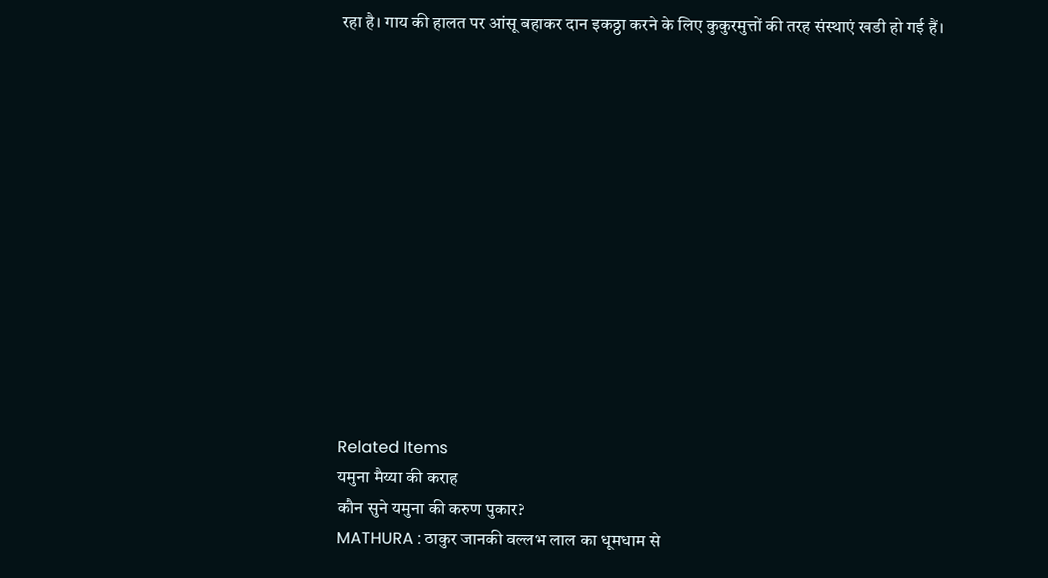रहा है। गाय की हालत पर आंसू बहाकर दान इकठ्ठा करने के लिए कुकुरमुत्तों की तरह संस्थाएं खडी हो गई हैं।













Related Items
यमुना मैय्या की कराह
कौन सुने यमुना की करुण पुकार?
MATHURA : ठाकुर जानकी वल्लभ लाल का धूमधाम से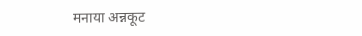मनाया अन्नकूट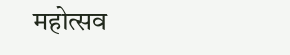महोत्सव